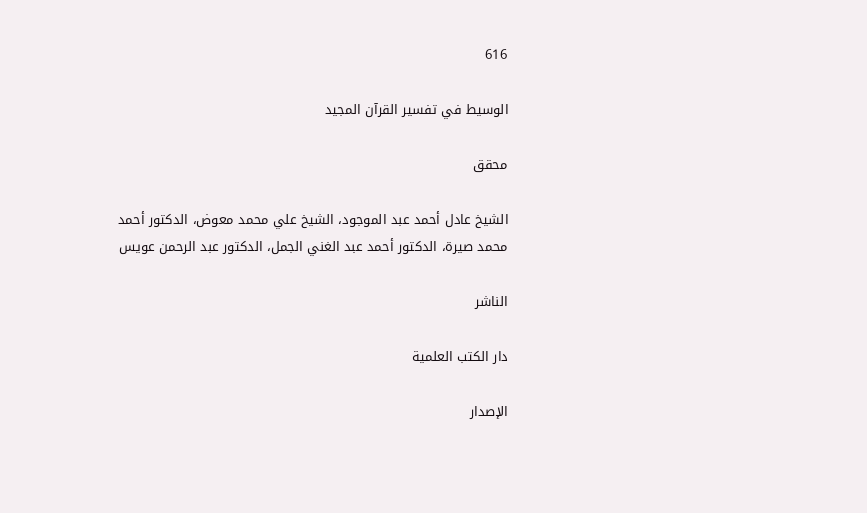616

الوسيط في تفسير القرآن المجيد

محقق

الشيخ عادل أحمد عبد الموجود، الشيخ علي محمد معوض، الدكتور أحمد محمد صيرة، الدكتور أحمد عبد الغني الجمل، الدكتور عبد الرحمن عويس

الناشر

دار الكتب العلمية

الإصدار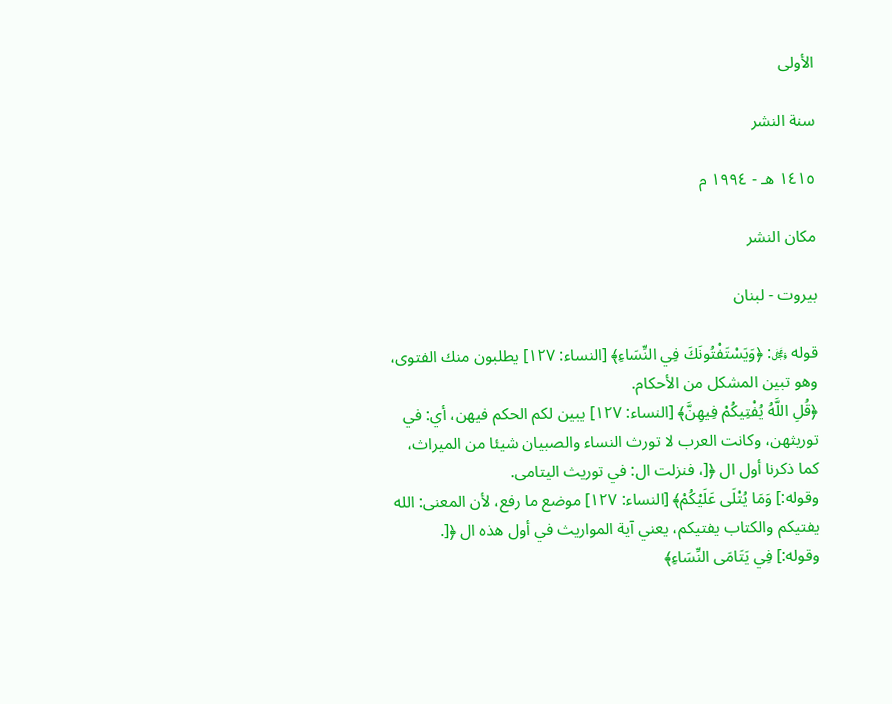الأولى

سنة النشر

١٤١٥ هـ - ١٩٩٤ م

مكان النشر

بيروت - لبنان

قوله ﷿: ﴿وَيَسْتَفْتُونَكَ فِي النِّسَاءِ﴾ [النساء: ١٢٧] يطلبون منك الفتوى، وهو تبين المشكل من الأحكام.
﴿قُلِ اللَّهُ يُفْتِيكُمْ فِيهِنَّ﴾ [النساء: ١٢٧] يبين لكم الحكم فيهن، أي: في توريثهن، وكانت العرب لا تورث النساء والصبيان شيئا من الميراث، كما ذكرنا أول ال ﴿[، فنزلت ال: في توريث اليتامى.
وقوله:] وَمَا يُتْلَى عَلَيْكُمْ﴾ [النساء: ١٢٧] موضع ما رفع، لأن المعنى: الله يفتيكم والكتاب يفتيكم، يعني آية المواريث في أول هذه ال ﴿[.
وقوله:] فِي يَتَامَى النِّسَاءِ﴾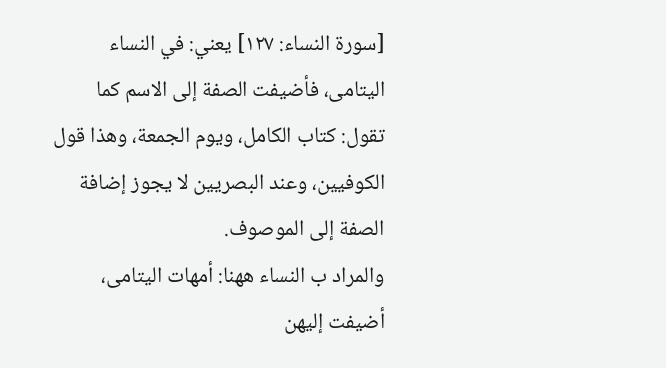[سورة النساء: ١٢٧] يعني: في النساء اليتامى، فأضيفت الصفة إلى الاسم كما تقول: كتاب الكامل، ويوم الجمعة، وهذا قول الكوفيين، وعند البصريين لا يجوز إضافة الصفة إلى الموصوف.
والمراد ب النساء ههنا: أمهات اليتامى، أضيفت إليهن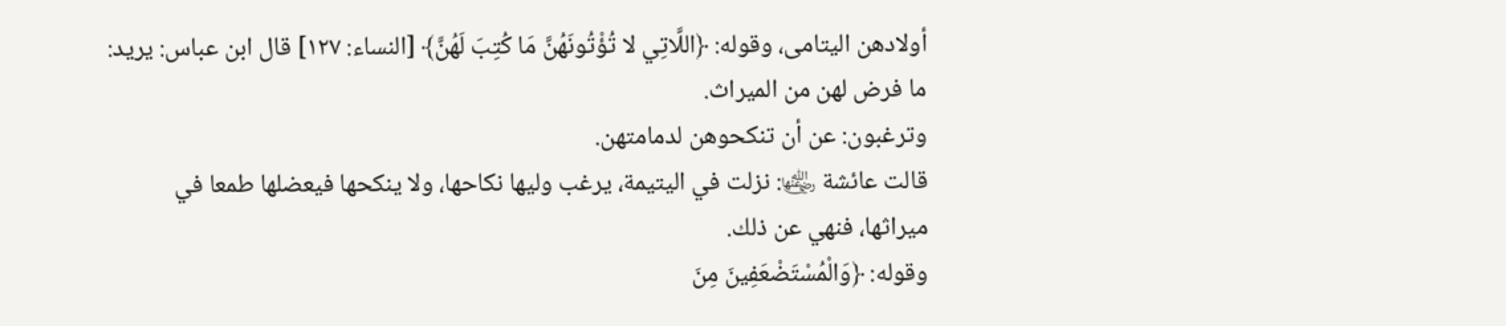أولادهن اليتامى، وقوله: ﴿اللَّاتِي لا تُؤْتُونَهُنَّ مَا كُتِبَ لَهُنَّ﴾ [النساء: ١٢٧] قال ابن عباس: يريد: ما فرض لهن من الميراث.
وترغبون: عن أن تنكحوهن لدمامتهن.
قالت عائشة ﵂: نزلت في اليتيمة، يرغب وليها نكاحها، ولا ينكحها فيعضلها طمعا في ميراثها، فنهي عن ذلك.
وقوله: ﴿وَالْمُسْتَضْعَفِينَ مِنَ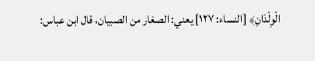الْوِلْدَانِ﴾ [النساء: ١٢٧] يعني: الصغار من الصبيان، قال ابن عباس: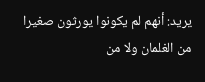يريد: أنهم لم يكونوا يورثون صغيرا من الغلمان ولا من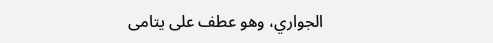الجواري، وهو عطف على يتامى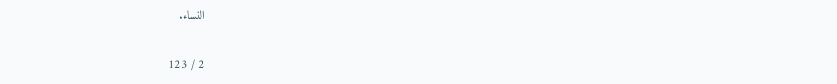النساء.

2 / 123